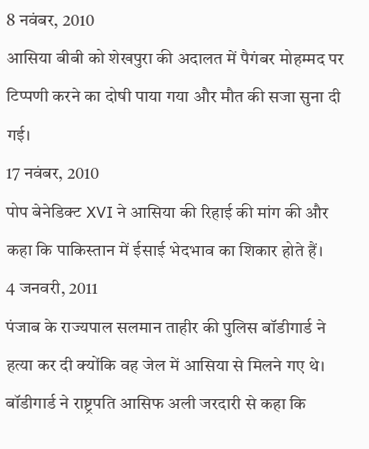8 नवंबर, 2010
आसिया बीबी को शेखपुरा की अदालत में पैगंबर मोहम्मद पर टिप्पणी करने का दोषी पाया गया और मौत की सजा सुना दी गई।
17 नवंबर, 2010
पोप बेनेडिक्ट XVI ने आसिया की रिहाई की मांग की और कहा कि पाकिस्तान में ईसाई भेदभाव का शिकार होते हैं।
4 जनवरी, 2011
पंजाब के राज्यपाल सलमान ताहीर की पुलिस बॉडीगार्ड ने हत्या कर दी क्योंकि वह जेल में आसिया से मिलने गए थे। बॉडीगार्ड ने राष्ट्रपति आसिफ अली जरदारी से कहा कि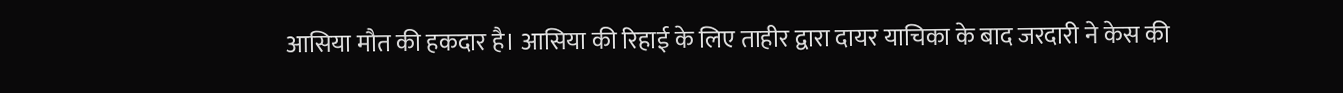आसिया मौत की हकदार है। आसिया की रिहाई के लिए ताहीर द्वारा दायर याचिका के बाद जरदारी ने केस की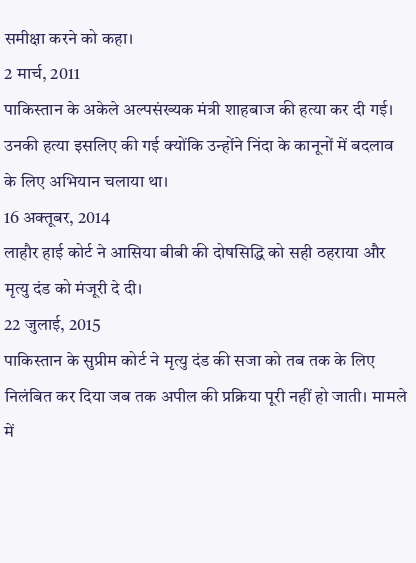समीक्षा करने को कहा।
2 मार्च, 2011
पाकिस्तान के अकेले अल्पसंख्यक मंत्री शाहबाज की हत्या कर दी गई। उनकी हत्या इसलिए की गई क्योंकि उन्होंने निंदा के कानूनों में बदलाव के लिए अभियान चलाया था।
16 अक्तूबर, 2014
लाहौर हाई कोर्ट ने आसिया बीबी की दोषसिद्धि को सही ठहराया और मृत्यु दंड को मंजूरी दे दी।
22 जुलाई, 2015
पाकिस्तान के सुप्रीम कोर्ट ने मृत्यु दंड की सजा को तब तक के लिए निलंबित कर दिया जब तक अपील की प्रक्रिया पूरी नहीं हो जाती। मामले में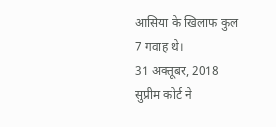आसिया के खिलाफ कुल 7 गवाह थे।
31 अक्तूबर, 2018
सुप्रीम कोर्ट ने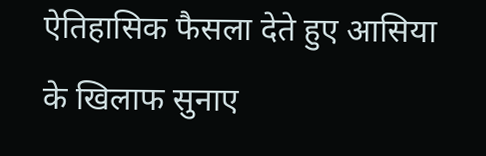ऐतिहासिक फैसला देते हुए आसिया के खिलाफ सुनाए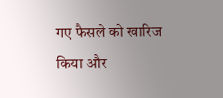गए फैसले को खारिज किया और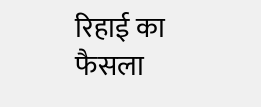रिहाई का फैसला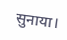सुनाया।